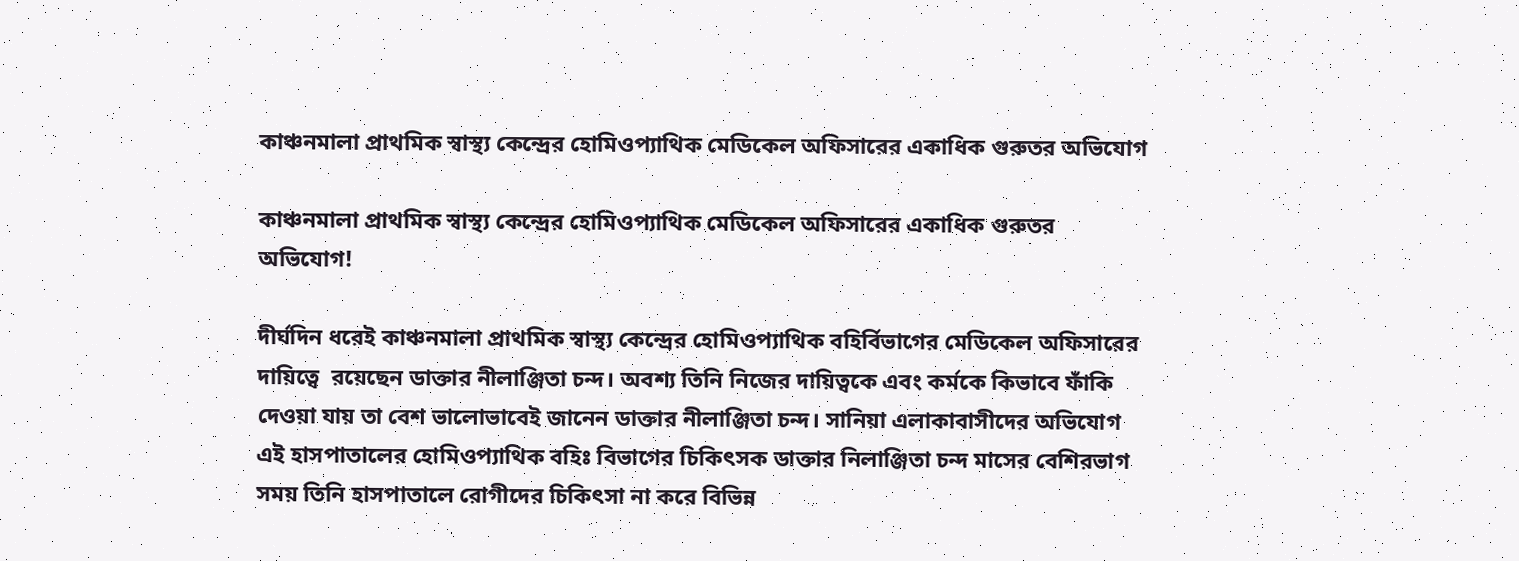কাঞ্চনমালা প্রাথমিক স্বাস্থ্য কেন্দ্রের হোমিওপ্যাথিক মেডিকেল অফিসারের একাধিক গুরুতর অভিযোগ

কাঞ্চনমালা প্রাথমিক স্বাস্থ্য কেন্দ্রের হোমিওপ্যাথিক মেডিকেল অফিসারের একাধিক গুরুতর অভিযোগ!

দীর্ঘদিন ধরেই কাঞ্চনমালা প্রাথমিক স্বাস্থ্য কেন্দ্রের হোমিওপ্যাথিক বহির্বিভাগের মেডিকেল অফিসারের দায়িত্বে  রয়েছেন ডাক্তার নীলাঞ্জিতা চন্দ। অবশ্য তিনি নিজের দায়িত্বকে এবং কর্মকে কিভাবে ফাঁকি দেওয়া যায় তা বেশ ভালোভাবেই জানেন ডাক্তার নীলাঞ্জিতা চন্দ। সানিয়া এলাকাবাসীদের অভিযোগ এই হাসপাতালের হোমিওপ্যাথিক বহিঃ বিভাগের চিকিৎসক ডাক্তার নিলাঞ্জিতা চন্দ মাসের বেশিরভাগ সময় তিনি হাসপাতালে রোগীদের চিকিৎসা না করে বিভিন্ন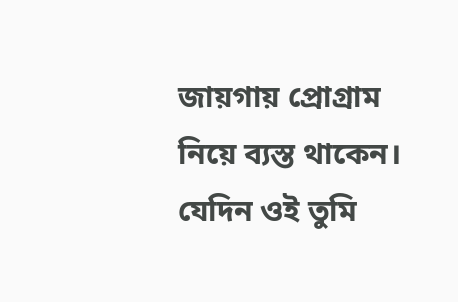জায়গায় প্রোগ্রাম নিয়ে ব্যস্ত থাকেন। যেদিন ওই তুমি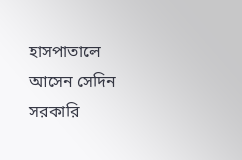হাসপাতালে আসেন সেদিন সরকারি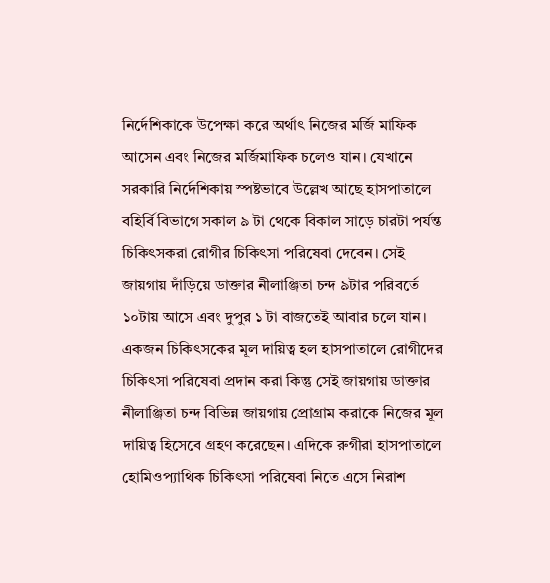নির্দেশিকাকে উপেক্ষা করে অর্থাৎ নিজের মর্জি মাফিক আসেন এবং নিজের মর্জিমাফিক চলেও যান। যেখানে সরকারি নির্দেশিকায় স্পষ্টভাবে উল্লেখ আছে হাসপাতালে  বহির্বি বিভাগে সকাল ৯ টা থেকে বিকাল সাড়ে চারটা পর্যন্ত চিকিৎসকরা রোগীর চিকিৎসা পরিষেবা দেবেন। সেই জায়গায় দাঁড়িয়ে ডাক্তার নীলাঞ্জিতা চন্দ ৯টার পরিবর্তে ১০টায় আসে এবং দুপুর ১ টা বাজতেই আবার চলে যান। একজন চিকিৎসকের মূল দায়িত্ব হল হাসপাতালে রোগীদের চিকিৎসা পরিষেবা প্রদান করা কিন্তু সেই জায়গায় ডাক্তার নীলাঞ্জিতা চন্দ বিভিন্ন জায়গায় প্রোগ্রাম করাকে নিজের মূল দায়িত্ব হিসেবে গ্রহণ করেছেন। এদিকে রুগীরা হাসপাতালে হোমিওপ্যাথিক চিকিৎসা পরিষেবা নিতে এসে নিরাশ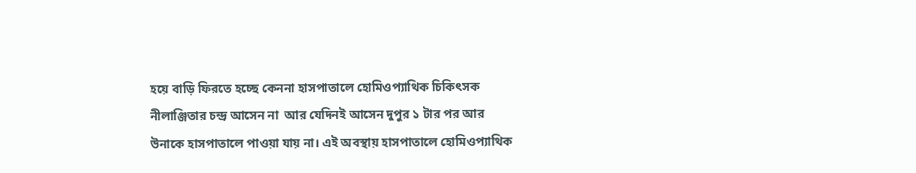হয়ে বাড়ি ফিরতে হচ্ছে কেননা হাসপাতালে হোমিওপ্যাথিক চিকিৎসক নীলাঞ্জিতার চন্দ্র আসেন না  আর যেদিনই আসেন দুপুর ১ টার পর আর উনাকে হাসপাতালে পাওয়া যায় না। এই অবস্থায় হাসপাতালে হোমিওপ্যাথিক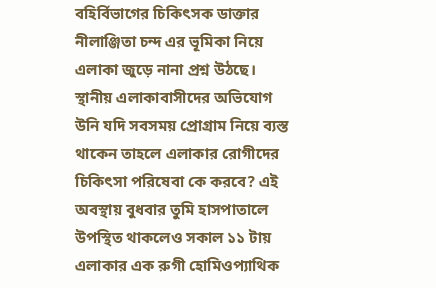বহির্বিভাগের চিকিৎসক ডাক্তার নীলাঞ্জিতা চন্দ এর ভূমিকা নিয়ে এলাকা জুড়ে নানা প্রশ্ন উঠছে। স্থানীয় এলাকাবাসীদের অভিযোগ উনি যদি সবসময় প্রোগ্রাম নিয়ে ব্যস্ত থাকেন তাহলে এলাকার রোগীদের চিকিৎসা পরিষেবা কে করবে? এই অবস্থায় বুধবার তুমি হাসপাতালে উপস্থিত থাকলেও সকাল ১১ টায় এলাকার এক রুগী হোমিওপ্যাথিক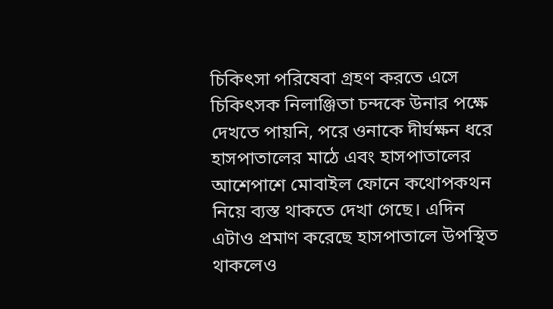চিকিৎসা পরিষেবা গ্রহণ করতে এসে চিকিৎসক নিলাঞ্জিতা চন্দকে উনার পক্ষে দেখতে পায়নি, পরে ওনাকে দীর্ঘক্ষন ধরে হাসপাতালের মাঠে এবং হাসপাতালের আশেপাশে মোবাইল ফোনে কথোপকথন নিয়ে ব্যস্ত থাকতে দেখা গেছে। এদিন এটাও প্রমাণ করেছে হাসপাতালে উপস্থিত থাকলেও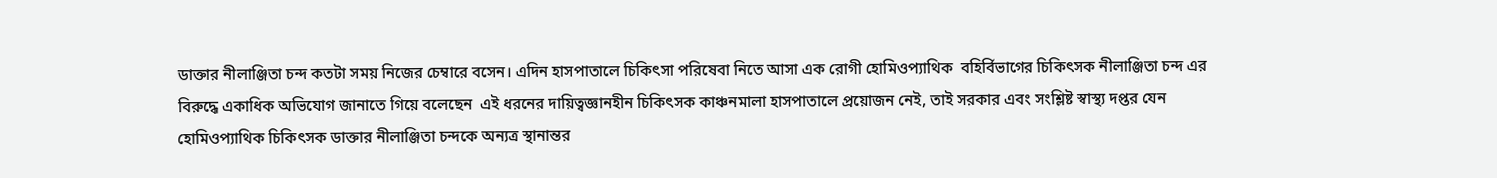ডাক্তার নীলাঞ্জিতা চন্দ কতটা সময় নিজের চেম্বারে বসেন। এদিন হাসপাতালে চিকিৎসা পরিষেবা নিতে আসা এক রোগী হোমিওপ্যাথিক  বহির্বিভাগের চিকিৎসক নীলাঞ্জিতা চন্দ এর বিরুদ্ধে একাধিক অভিযোগ জানাতে গিয়ে বলেছেন  এই ধরনের দায়িত্বজ্ঞানহীন চিকিৎসক কাঞ্চনমালা হাসপাতালে প্রয়োজন নেই, তাই সরকার এবং সংশ্লিষ্ট স্বাস্থ্য দপ্তর যেন হোমিওপ্যাথিক চিকিৎসক ডাক্তার নীলাঞ্জিতা চন্দকে অন্যত্র স্থানান্তর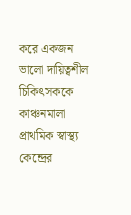করে একজন ভালো দায়িত্বশীল চিকিৎসককে কাঞ্চনমালা প্রাথমিক স্বাস্থ্য কেন্দ্রের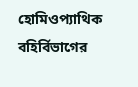হোমিওপ্যাথিক বহির্বিভাগের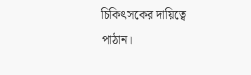চিকিৎসকের দায়িত্বে পাঠান।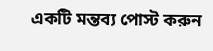একটি মন্তব্য পোস্ট করুন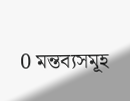0 মন্তব্যসমূহ